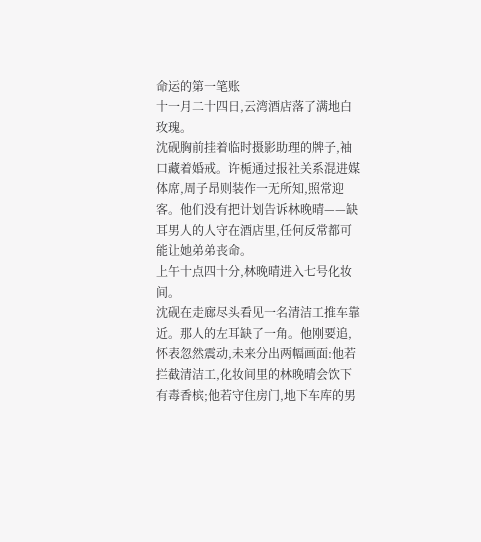命运的第一笔账
十一月二十四日,云湾酒店落了满地白玫瑰。
沈砚胸前挂着临时摄影助理的牌子,袖口藏着婚戒。许栀通过报社关系混进媒体席,周子昂则装作一无所知,照常迎客。他们没有把计划告诉林晚晴——缺耳男人的人守在酒店里,任何反常都可能让她弟弟丧命。
上午十点四十分,林晚晴进入七号化妆间。
沈砚在走廊尽头看见一名清洁工推车靠近。那人的左耳缺了一角。他刚要追,怀表忽然震动,未来分出两幅画面:他若拦截清洁工,化妆间里的林晚晴会饮下有毒香槟;他若守住房门,地下车库的男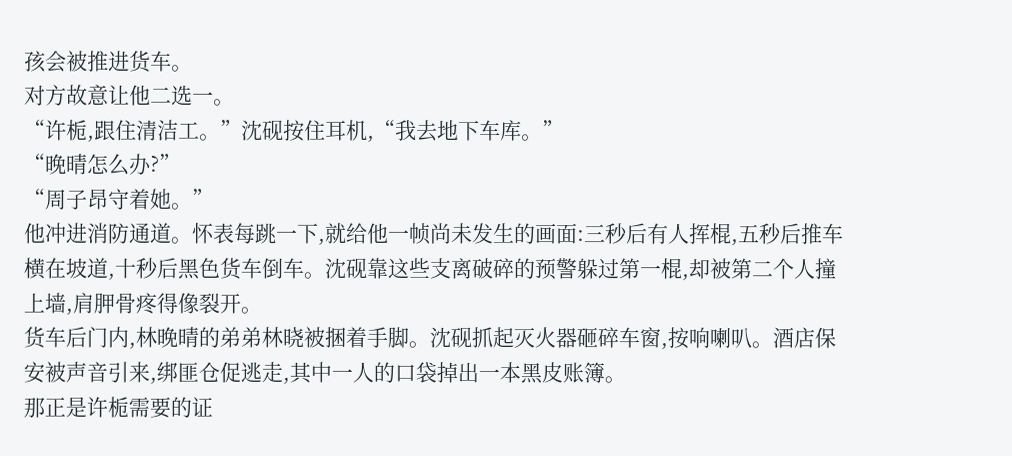孩会被推进货车。
对方故意让他二选一。
“许栀,跟住清洁工。”沈砚按住耳机,“我去地下车库。”
“晚晴怎么办?”
“周子昂守着她。”
他冲进消防通道。怀表每跳一下,就给他一帧尚未发生的画面:三秒后有人挥棍,五秒后推车横在坡道,十秒后黑色货车倒车。沈砚靠这些支离破碎的预警躲过第一棍,却被第二个人撞上墙,肩胛骨疼得像裂开。
货车后门内,林晚晴的弟弟林晓被捆着手脚。沈砚抓起灭火器砸碎车窗,按响喇叭。酒店保安被声音引来,绑匪仓促逃走,其中一人的口袋掉出一本黑皮账簿。
那正是许栀需要的证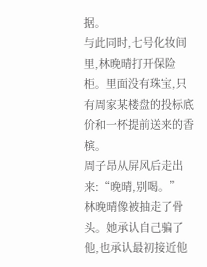据。
与此同时,七号化妆间里,林晚晴打开保险柜。里面没有珠宝,只有周家某楼盘的投标底价和一杯提前送来的香槟。
周子昂从屏风后走出来:“晚晴,别喝。”
林晚晴像被抽走了骨头。她承认自己骗了他,也承认最初接近他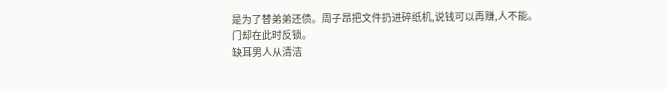是为了替弟弟还债。周子昂把文件扔进碎纸机,说钱可以再赚,人不能。
门却在此时反锁。
缺耳男人从清洁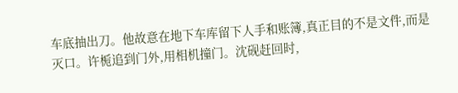车底抽出刀。他故意在地下车库留下人手和账簿,真正目的不是文件,而是灭口。许栀追到门外,用相机撞门。沈砚赶回时,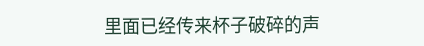里面已经传来杯子破碎的声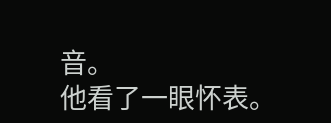音。
他看了一眼怀表。